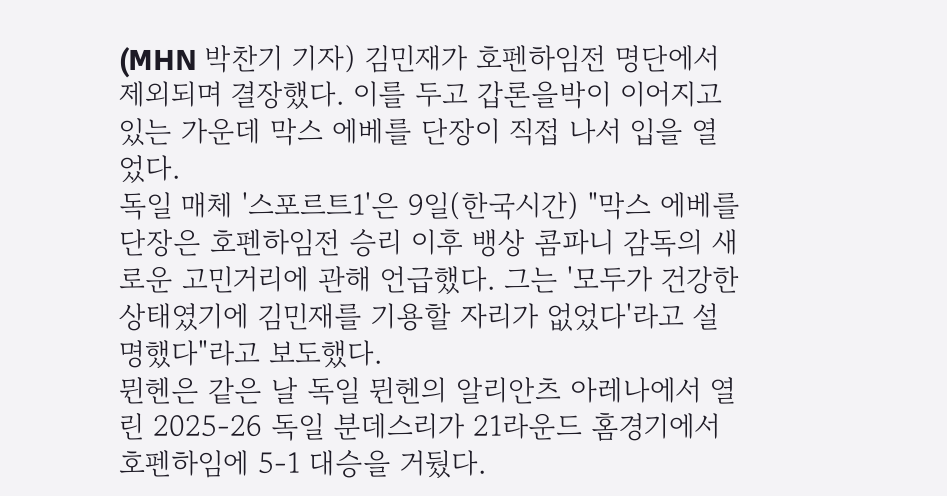(MHN 박찬기 기자) 김민재가 호펜하임전 명단에서 제외되며 결장했다. 이를 두고 갑론을박이 이어지고 있는 가운데 막스 에베를 단장이 직접 나서 입을 열었다.
독일 매체 '스포르트1'은 9일(한국시간) "막스 에베를 단장은 호펜하임전 승리 이후 뱅상 콤파니 감독의 새로운 고민거리에 관해 언급했다. 그는 '모두가 건강한 상태였기에 김민재를 기용할 자리가 없었다'라고 설명했다"라고 보도했다.
뮌헨은 같은 날 독일 뮌헨의 알리안츠 아레나에서 열린 2025-26 독일 분데스리가 21라운드 홈경기에서 호펜하임에 5-1 대승을 거뒀다.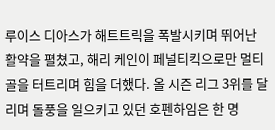루이스 디아스가 해트트릭을 폭발시키며 뛰어난 활약을 펼쳤고, 해리 케인이 페널티킥으로만 멀티골을 터트리며 힘을 더했다. 올 시즌 리그 3위를 달리며 돌풍을 일으키고 있던 호펜하임은 한 명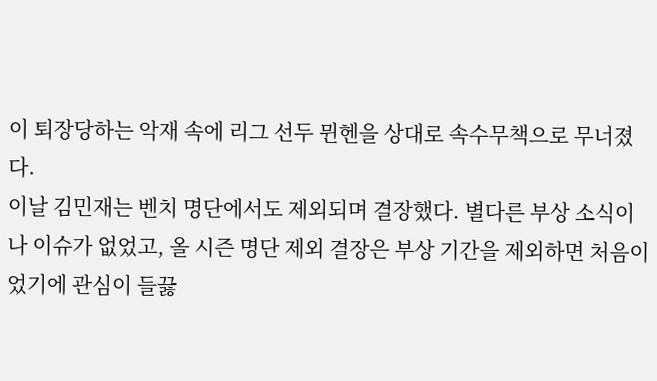이 퇴장당하는 악재 속에 리그 선두 뮌헨을 상대로 속수무책으로 무너졌다.
이날 김민재는 벤치 명단에서도 제외되며 결장했다. 별다른 부상 소식이나 이슈가 없었고, 올 시즌 명단 제외 결장은 부상 기간을 제외하면 처음이었기에 관심이 들끓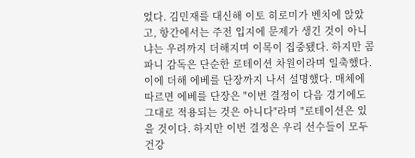었다. 김민재를 대신해 이토 히로미가 벤치에 앉았고, 항간에서는 주전 입지에 문제가 생긴 것이 아니냐는 우려까지 더해지며 이목이 집중됐다. 하지만 콤파니 감독은 단순한 로테이션 차원이라며 일축했다.
이에 더해 에베를 단장까지 나서 설명했다. 매체에 따르면 에베를 단장은 "이번 결정이 다음 경기에도 그대로 적용되는 것은 아니다"라며 "로테이션은 있을 것이다. 하지만 이번 결정은 우리 선수들이 모두 건강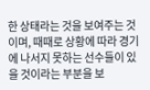한 상태라는 것을 보여주는 것이며, 때때로 상황에 따라 경기에 나서지 못하는 선수들이 있을 것이라는 부분을 보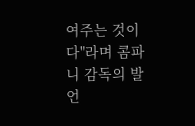여주는 것이다"라며 콤파니 감독의 발언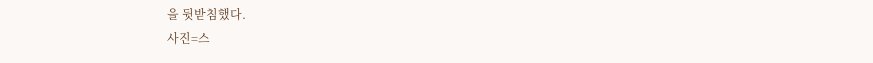을 뒷받침했다.
사진=스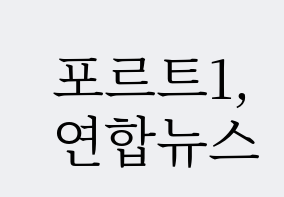포르트1, 연합뉴스